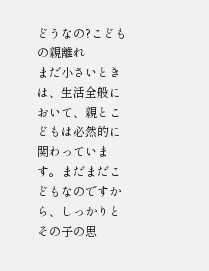どうなの?こどもの親離れ
まだ小さいときは、生活全般において、親とこどもは必然的に関わっています。まだまだこどもなのですから、しっかりとその子の思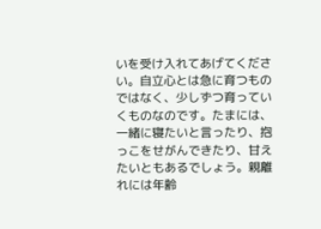いを受け入れてあげてください。自立心とは急に育つものではなく、少しずつ育っていくものなのです。たまには、一緒に寝たいと言ったり、抱っこをせがんできたり、甘えたいともあるでしょう。親離れには年齢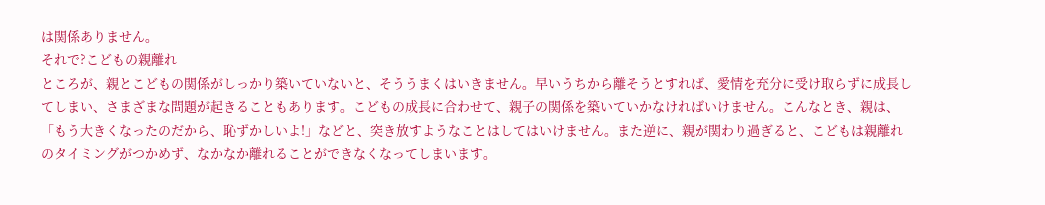は関係ありません。
それで?こどもの親離れ
ところが、親とこどもの関係がしっかり築いていないと、そううまくはいきません。早いうちから離そうとすれば、愛情を充分に受け取らずに成長してしまい、さまざまな問題が起きることもあります。こどもの成長に合わせて、親子の関係を築いていかなければいけません。こんなとき、親は、「もう大きくなったのだから、恥ずかしいよ!」などと、突き放すようなことはしてはいけません。また逆に、親が関わり過ぎると、こどもは親離れのタイミングがつかめず、なかなか離れることができなくなってしまいます。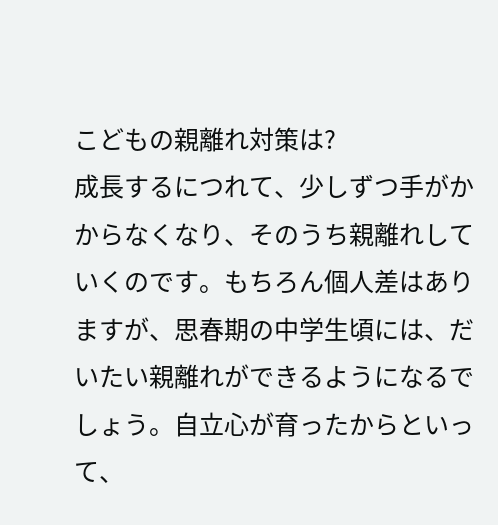こどもの親離れ対策は?
成長するにつれて、少しずつ手がかからなくなり、そのうち親離れしていくのです。もちろん個人差はありますが、思春期の中学生頃には、だいたい親離れができるようになるでしょう。自立心が育ったからといって、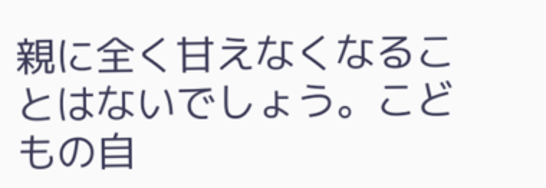親に全く甘えなくなることはないでしょう。こどもの自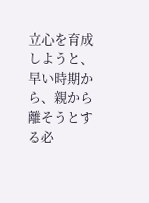立心を育成しようと、早い時期から、親から離そうとする必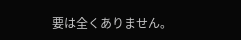要は全くありません。